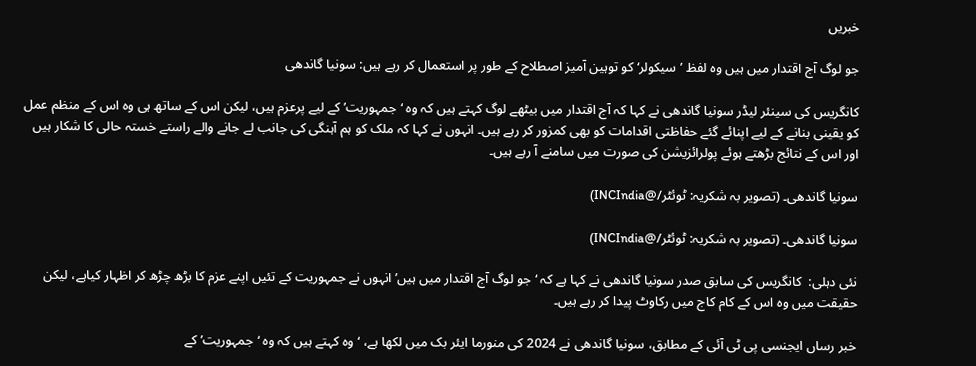خبریں

جو لوگ آج اقتدار میں ہیں وہ لفظ ’سیکولر‘ کو توہین آمیز اصطلاح کے طور پر استعمال کر رہے ہیں: سونیا گاندھی

کانگریس کی سینئر لیڈر سونیا گاندھی نے کہا کہ آج اقتدار میں بیٹھے لوگ کہتے ہیں کہ وہ ‘جمہوریت’ کے لیے پرعزم ہیں، لیکن اس کے ساتھ ہی وہ اس کے منظم عمل کو یقینی بنانے کے لیے اپنائے گئے حفاظتی اقدامات کو بھی کمزور کر رہے ہیں۔ انہوں نے کہا کہ ملک کو ہم آہنگی کی جانب لے جانے والے راستے خستہ حالی کا شکار ہیں اور اس کے نتائج بڑھتے ہوئے پولرائزیشن کی صورت میں سامنے آ رہے ہیں۔

سونیا گاندھی۔ (تصویر بہ شکریہ: ٹوئٹر/@INCIndia)

سونیا گاندھی۔ (تصویر بہ شکریہ: ٹوئٹر/@INCIndia)

نئی دہلی:  کانگریس کی سابق صدر سونیا گاندھی نے کہا ہے کہ ‘جو لوگ آج اقتدار میں ہیں’ انہوں نے جمہوریت کے تئیں اپنے عزم کا بڑھ چڑھ کر اظہار کیاہے، لیکن حقیقت میں وہ اس کے کام کاج میں رکاوٹ پیدا کر رہے ہیں۔

خبر رساں ایجنسی پی ٹی آئی کے مطابق، سونیا گاندھی نے 2024 کی منورما ایئر بک میں لکھا ہے، ‘وہ کہتے ہیں کہ وہ ‘جمہوریت’ کے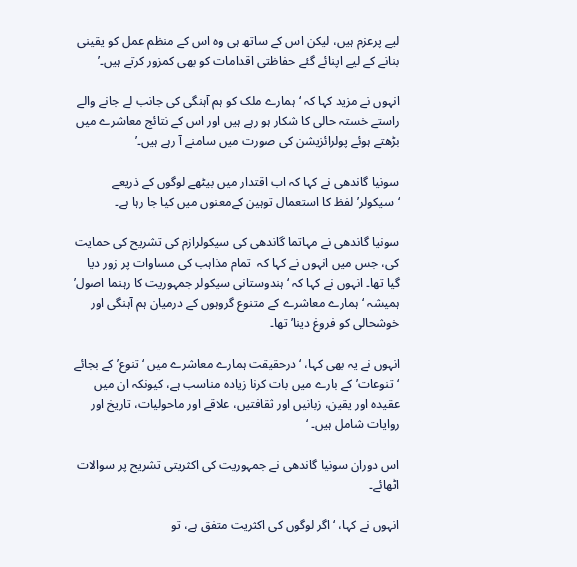لیے پرعزم ہیں، لیکن اس کے ساتھ ہی وہ اس کے منظم عمل کو یقینی بنانے کے لیے اپنائے گئے حفاظتی اقدامات کو بھی کمزور کرتے ہیں۔’

انہوں نے مزید کہا کہ ‘ہمارے ملک کو ہم آہنگی کی جانب لے جانے والے راستے خستہ حالی کا شکار ہو رہے ہیں اور اس کے نتائج معاشرے میں بڑھتے ہوئے پولرائزیشن کی صورت میں سامنے آ رہے ہیں۔’

سونیا گاندھی نے کہا کہ اب اقتدار میں بیٹھے لوگوں کے ذریعے ‘سیکولر’ لفظ کا استعمال توہین کےمعنوں میں کیا جا رہا ہے۔

سونیا گاندھی نے مہاتما گاندھی کی سیکولرازم کی تشریح کی حمایت کی، جس میں انہوں نے کہا کہ  تمام مذاہب کی مساوات پر زور دیا گیا تھا۔ انہوں نے کہا کہ ‘ہندوستانی سیکولر جمہوریت کا رہنما اصول’ ہمیشہ ‘ہمارے معاشرے کے متنوع گروہوں کے درمیان ہم آہنگی اور خوشحالی کو فروغ دینا’ تھا۔

انہوں نے یہ بھی کہا، ‘درحقیقت ہمارے معاشرے میں ‘تنوع’ کے بجائے ‘تنوعات’ کے بارے میں بات کرنا زیادہ مناسب ہے، کیونکہ ان میں عقیدہ اور یقین، زبانیں اور ثقافتیں، علاقے اور ماحولیات، تاریخ اور روایات شامل ہیں۔ ‘

اس دوران سونیا گاندھی نے جمہوریت کی اکثریتی تشریح پر سوالات اٹھائے۔

انہوں نے کہا، ‘اگر لوگوں کی اکثریت متفق ہے، تو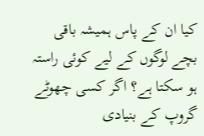کیا ان کے پاس ہمیشہ باقی بچے لوگوں کے لیے کوئی راستہ ہو سکتا ہے؟ اگر کسی چھوٹے گروپ کے بنیادی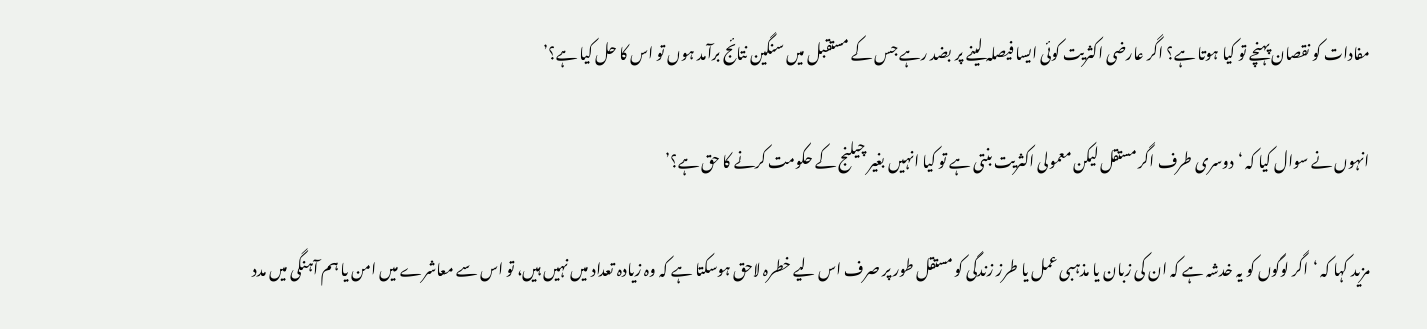مفادات کو نقصان پہنچے تو کیا ہوتا ہے؟ اگر عارضی اکثریت کوئی ایسا فیصلہ لینے پر بضد رہے جس کے مستقبل میں سنگین نتائج برآمد ہوں تو اس کا حل کیا ہے؟’

انہوں نے سوال کیا کہ ‘دوسری طرف اگر مستقل لیکن معمولی اکثریت بنتی ہے تو کیا انہیں بغیر چیلنج کے حکومت کرنے کا حق ہے؟’

مزید کہا کہ ‘اگر لوگوں کو یہ خدشہ ہے کہ ان کی زبان یا مذہبی عمل یا طرز زندگی کو مستقل طور پر صرف اس لیے خطرہ لاحق ہوسکتا ہے کہ وہ زیادہ تعداد میں نہیں ہیں، تو اس سے معاشرے میں امن یا ہم آہنگی میں مدد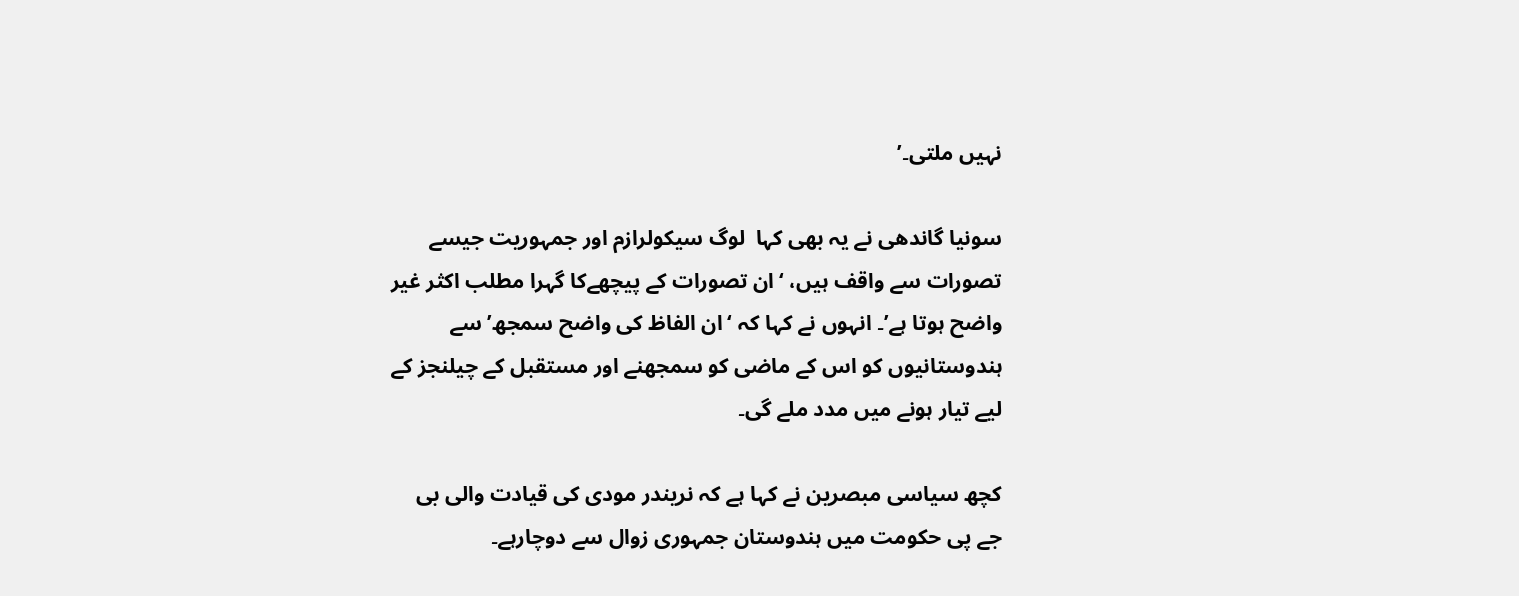نہیں ملتی۔’

سونیا گاندھی نے یہ بھی کہا  لوگ سیکولرازم اور جمہوریت جیسے تصورات سے واقف ہیں، ‘ان تصورات کے پیچھےکا گہرا مطلب اکثر غیر واضح ہوتا ہے’۔ انہوں نے کہا کہ ‘ان الفاظ کی واضح سمجھ’ سے ہندوستانیوں کو اس کے ماضی کو سمجھنے اور مستقبل کے چیلنجز کے لیے تیار ہونے میں مدد ملے گی۔

کچھ سیاسی مبصرین نے کہا ہے کہ نریندر مودی کی قیادت والی بی جے پی حکومت میں ہندوستان جمہوری زوال سے دوچارہے۔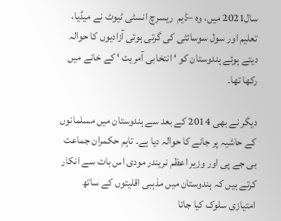سال2021 میں، وہ –ڈیم  ریسرچ انسٹی ٹیوٹ نے میڈیا، تعلیم اور سول سوسائٹی کی گرتی ہوئی آزادیوں کا حوالہ دیتے ہوئے ہندوستان کو ‘ انتخابی آمریت ‘ کے خانے میں رکھا تھا۔

دیگر نے بھی 2014 کے بعد سے ہندوستان میں مسلمانوں کے حاشیہ پر جانے کا حوالہ دیا ہے۔ تاہم حکمران جماعت بی جے پی اور وزیر اعظم نریندر مودی اس بات سے انکار کرتے ہیں کہ ہندوستان میں مذہبی اقلیتوں کے ساتھ امتیازی سلوک کیا جاتا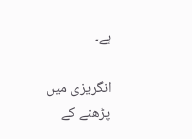ہے۔

انگریزی میں پڑھنے کے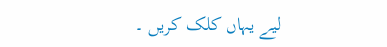لیے یہاں کلک کریں ۔